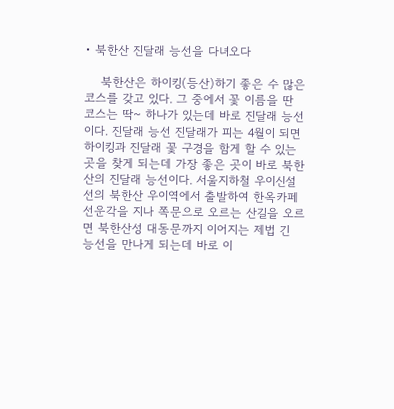• 북한산 진달래 능선을 다녀오다

    북한산은 하이킹(등산)하기 좋은 수 많은 코스를 갖고 있다. 그 중에서 꽃 이름을 딴 코스는 딱~ 하나가 있는데 바로 진달래 능선이다. 진달래 능선 진달래가 피는 4월이 되면 하이킹과 진달래 꽃 구경을 함게 할 수 있는 곳을 찾게 되는데 가장 좋은 곳이 바로 북한산의 진달래 능선이다. 서울지하철 우이신설선의 북한산 우이역에서 출발하여 한옥카페 선운각을 지나 쪽문으로 오르는 산길을 오르면 북한산성 대동문까지 이어지는 제법 긴 능선을 만나게 되는데 바로 이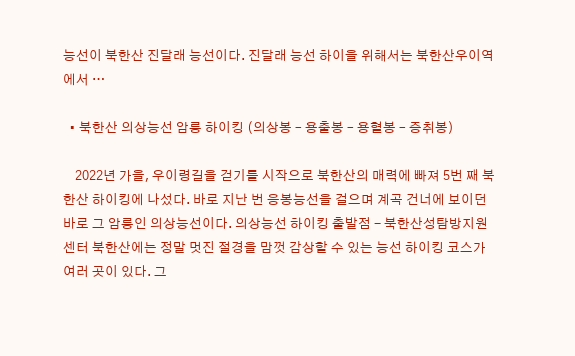능선이 북한산 진달래 능선이다. 진달래 능선 하이을 위해서는 북한산우이역에서 …

  • 북한산 의상능선 암릉 하이킹 (의상봉 – 용출봉 – 용혈봉 – 증취봉)

    2022년 가을, 우이령길을 걷기를 시작으로 북한산의 매력에 빠져 5번 째 북한산 하이킹에 나섰다. 바로 지난 번 응봉능선을 걸으며 계곡 건너에 보이던 바로 그 암릉인 의상능선이다. 의상능선 하이킹 출발점 - 북한산성탐방지원센터 북한산에는 정말 멋진 절경을 맘껏 감상할 수 있는 능선 하이킹 코스가 여러 곳이 있다. 그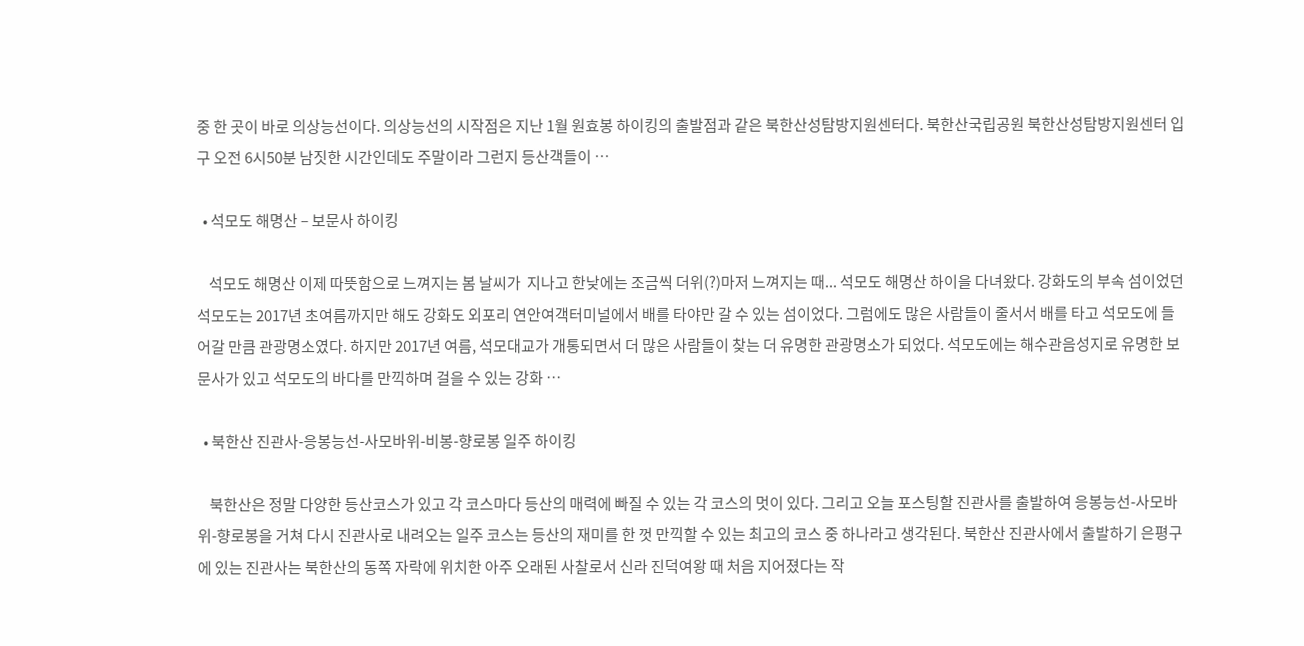중 한 곳이 바로 의상능선이다. 의상능선의 시작점은 지난 1월 원효봉 하이킹의 출발점과 같은 북한산성탐방지원센터다. 북한산국립공원 북한산성탐방지원센터 입구 오전 6시50분 남짓한 시간인데도 주말이라 그런지 등산객들이 …

  • 석모도 해명산 – 보문사 하이킹

    석모도 해명산 이제 따뜻함으로 느껴지는 봄 날씨가  지나고 한낮에는 조금씩 더위(?)마저 느껴지는 때... 석모도 해명산 하이을 다녀왔다. 강화도의 부속 섬이었던 석모도는 2017년 초여름까지만 해도 강화도 외포리 연안여객터미널에서 배를 타야만 갈 수 있는 섬이었다. 그럼에도 많은 사람들이 줄서서 배를 타고 석모도에 들어갈 만큼 관광명소였다. 하지만 2017년 여름, 석모대교가 개통되면서 더 많은 사람들이 찾는 더 유명한 관광명소가 되었다. 석모도에는 해수관음성지로 유명한 보문사가 있고 석모도의 바다를 만끽하며 걸을 수 있는 강화 …

  • 북한산 진관사-응봉능선-사모바위-비봉-향로봉 일주 하이킹

    북한산은 정말 다양한 등산코스가 있고 각 코스마다 등산의 매력에 빠질 수 있는 각 코스의 멋이 있다. 그리고 오늘 포스팅할 진관사를 출발하여 응봉능선-사모바위-향로봉을 거쳐 다시 진관사로 내려오는 일주 코스는 등산의 재미를 한 껏 만끽할 수 있는 최고의 코스 중 하나라고 생각된다. 북한산 진관사에서 출발하기 은평구에 있는 진관사는 북한산의 동쪽 자락에 위치한 아주 오래된 사찰로서 신라 진덕여왕 때 처음 지어졌다는 작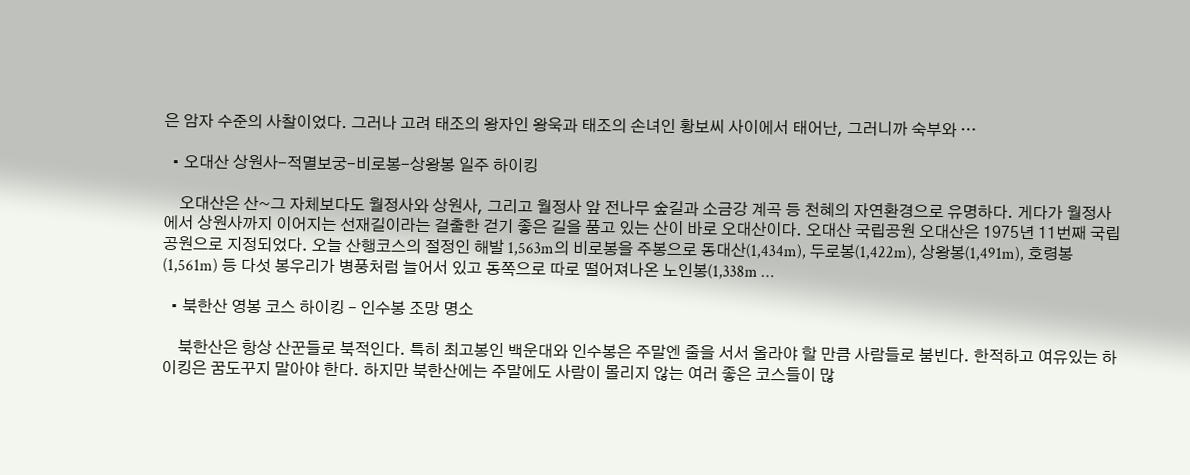은 암자 수준의 사찰이었다. 그러나 고려 태조의 왕자인 왕욱과 태조의 손녀인 황보씨 사이에서 태어난, 그러니까 숙부와 …

  • 오대산 상원사-적멸보궁-비로봉-상왕봉 일주 하이킹

    오대산은 산~그 자체보다도 월정사와 상원사, 그리고 월정사 앞 전나무 숲길과 소금강 계곡 등 천혜의 자연환경으로 유명하다. 게다가 월정사에서 상원사까지 이어지는 선재길이라는 걸출한 걷기 좋은 길을 품고 있는 산이 바로 오대산이다. 오대산 국립공원 오대산은 1975년 11번째 국립공원으로 지정되었다. 오늘 산행코스의 절정인 해발 1,563m의 비로봉을 주봉으로 동대산(1,434m), 두로봉(1,422m), 상왕봉(1,491m), 호령봉(1,561m) 등 다섯 봉우리가 병풍처럼 늘어서 있고 동쪽으로 따로 떨어져나온 노인봉(1,338m …

  • 북한산 영봉 코스 하이킹 – 인수봉 조망 명소

    북한산은 항상 산꾼들로 북적인다. 특히 최고봉인 백운대와 인수봉은 주말엔 줄을 서서 올라야 할 만큼 사람들로 붐빈다. 한적하고 여유있는 하이킹은 꿈도꾸지 말아야 한다. 하지만 북한산에는 주말에도 사람이 몰리지 않는 여러 좋은 코스들이 많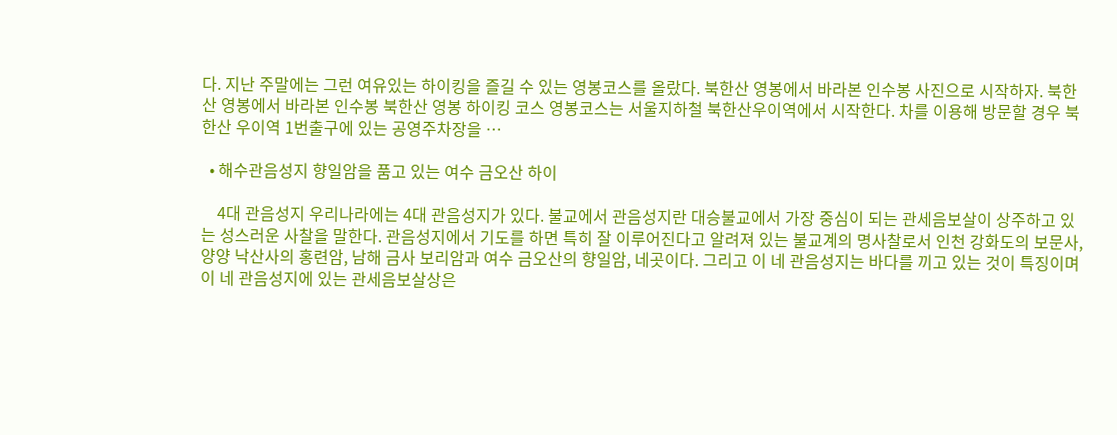다. 지난 주말에는 그런 여유있는 하이킹을 즐길 수 있는 영봉코스를 올랐다. 북한산 영봉에서 바라본 인수봉 사진으로 시작하자. 북한산 영봉에서 바라본 인수봉 북한산 영봉 하이킹 코스 영봉코스는 서울지하철 북한산우이역에서 시작한다. 차를 이용해 방문할 경우 북한산 우이역 1번출구에 있는 공영주차장을 …

  • 해수관음성지 향일암을 품고 있는 여수 금오산 하이

    4대 관음성지 우리나라에는 4대 관음성지가 있다. 불교에서 관음성지란 대승불교에서 가장 중심이 되는 관세음보살이 상주하고 있는 성스러운 사찰을 말한다. 관음성지에서 기도를 하면 특히 잘 이루어진다고 알려져 있는 불교계의 명사찰로서 인천 강화도의 보문사, 양양 낙산사의 홍련암, 남해 금사 보리암과 여수 금오산의 향일암, 네곳이다. 그리고 이 네 관음성지는 바다를 끼고 있는 것이 특징이며 이 네 관음성지에 있는 관세음보살상은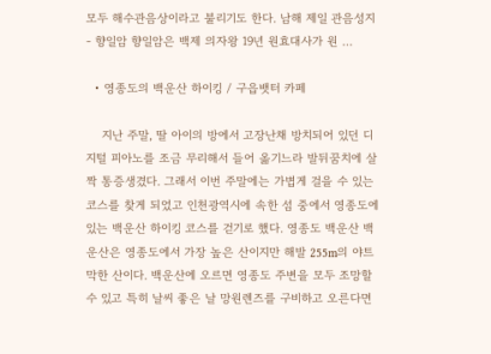모두 해수관음상이라고 불리기도 한다. 남해 제일 관음성지 - 향일암 향일암은 백제 의자왕 19년 원효대사가 원 …

  • 영종도의 백운산 하이킹 / 구읍뱃터 카페

    지난 주말, 딸 아이의 방에서 고장난채 방치되어 있던 디지털 피아노를 조금 무리해서 들어 옮기느라 발뒤꿈치에 살짝 통증생겼다. 그래서 이번 주말에는 가볍게 걸을 수 있는 코스를 찾게 되었고 인천광역시에 속한 섬 중에서 영종도에 있는 백운산 하이킹 코스를 걷기로 했다. 영종도 백운산 백운산은 영종도에서 가장 높은 산이지만 해발 255m의 야트막한 산이다. 백운산에 오르면 영종도 주변을 모두 조망할 수 있고 특히 날씨 좋은 날 망원렌즈를 구비하고 오른다면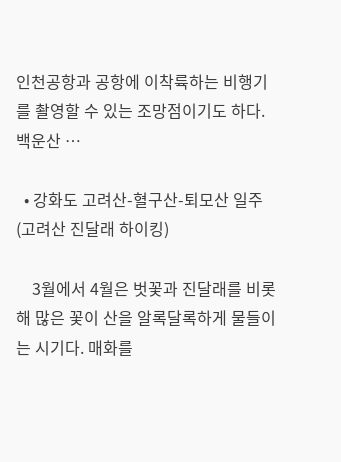인천공항과 공항에 이착륙하는 비행기를 촬영할 수 있는 조망점이기도 하다. 백운산 …

  • 강화도 고려산-혈구산-퇴모산 일주 (고려산 진달래 하이킹)

    3월에서 4월은 벗꽃과 진달래를 비롯해 많은 꽃이 산을 알록달록하게 물들이는 시기다. 매화를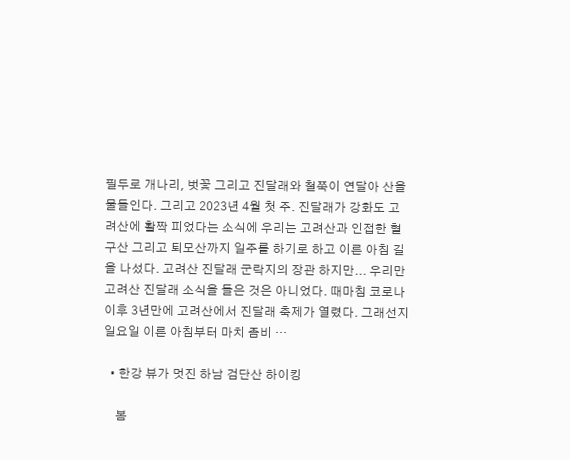필두로 개나리, 벗꽃 그리고 진달래와 철쭉이 연달아 산을 물들인다. 그리고 2023년 4월 첫 주. 진달래가 강화도 고려산에 활짝 피었다는 소식에 우리는 고려산과 인접한 혈구산 그리고 퇴모산까지 일주를 하기로 하고 이른 아침 길을 나섰다. 고려산 진달래 군락지의 장관 하지만... 우리만 고려산 진달래 소식을 들은 것은 아니었다. 때마침 코로나 이후 3년만에 고려산에서 진달래 축제가 열렸다. 그래선지 일요일 이른 아침부터 마치 좀비 …

  • 한강 뷰가 멋진 하남 검단산 하이킹

    봄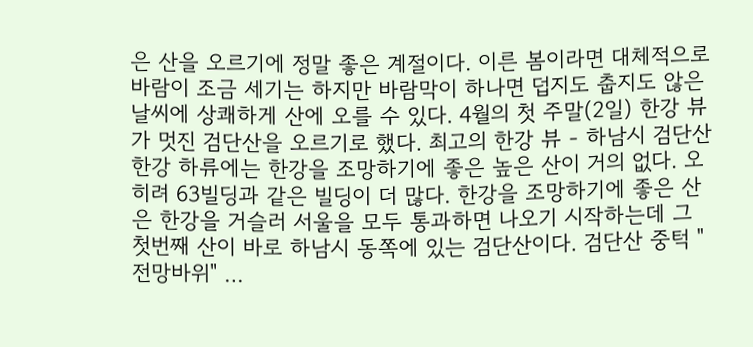은 산을 오르기에 정말 좋은 계절이다. 이른 봄이라면 대체적으로 바람이 조금 세기는 하지만 바람막이 하나면 덥지도 춥지도 않은 날씨에 상쾌하게 산에 오를 수 있다. 4월의 첫 주말(2일) 한강 뷰가 멋진 검단산을 오르기로 했다. 최고의 한강 뷰 - 하남시 검단산 한강 하류에는 한강을 조망하기에 좋은 높은 산이 거의 없다. 오히려 63빌딩과 같은 빌딩이 더 많다. 한강을 조망하기에 좋은 산은 한강을 거슬러 서울을 모두 통과하면 나오기 시작하는데 그 첫번째 산이 바로 하남시 동쪽에 있는 검단산이다. 검단산 중턱 "전망바위" …